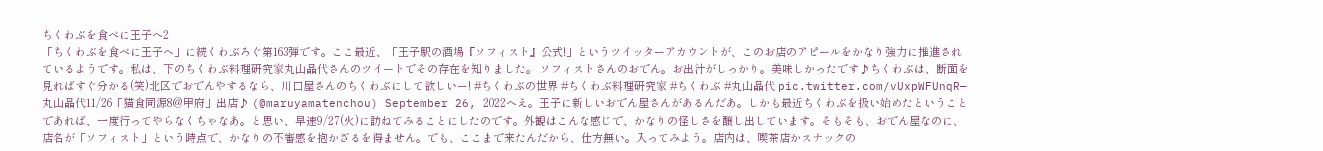ちくわぶを食べに王子へ2
「ちくわぶを食べに王子へ」に続くわぶろぐ第163弾です。ここ最近、「王子駅の酒場『ソフィスト』公式!」というツイッターアカウントが、このお店のアピールをかなり強力に推進されているようです。私は、下のちくわぶ料理研究家丸山晶代さんのツイートでその存在を知りました。 ソフィストさんのおでん。お出汁がしっかり。美味しかったです♪ちくわぶは、断面を見ればすぐ分かる(笑)北区でおでんやするなら、川口屋さんのちくわぶにして欲しいー! #ちくわぶの世界 #ちくわぶ料理研究家 #ちくわぶ #丸山晶代 pic.twitter.com/vUxpWFUnqR— 丸山晶代11/26「猫食同源8@甲府」出店♪ (@maruyamatenchou) September 26, 2022へえ。王子に新しいおでん屋さんがあるんだあ。しかも最近ちくわぶを扱い始めたということであれば、一度行ってやらなくちゃなあ。と思い、早速9/27(火)に訪ねてみることにしたのです。外観はこんな感じで、かなりの怪しさを醸し出しています。そもそも、おでん屋なのに、店名が「ソフィスト」という時点で、かなりの不審感を抱かざるを得ません。でも、ここまで来たんだから、仕方無い。入ってみよう。店内は、喫茶店かスナックの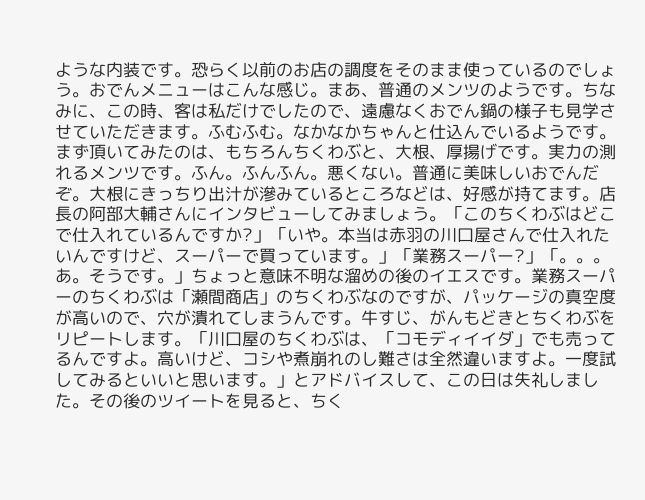ような内装です。恐らく以前のお店の調度をそのまま使っているのでしょう。おでんメニューはこんな感じ。まあ、普通のメンツのようです。ちなみに、この時、客は私だけでしたので、遠慮なくおでん鍋の様子も見学させていただきます。ふむふむ。なかなかちゃんと仕込んでいるようです。まず頂いてみたのは、もちろんちくわぶと、大根、厚揚げです。実力の測れるメンツです。ふん。ふんふん。悪くない。普通に美味しいおでんだぞ。大根にきっちり出汁が滲みているところなどは、好感が持てます。店長の阿部大輔さんにインタビューしてみましょう。「このちくわぶはどこで仕入れているんですか?」「いや。本当は赤羽の川口屋さんで仕入れたいんですけど、スーパーで買っています。」「業務スーパー?」「。。。あ。そうです。」ちょっと意味不明な溜めの後のイエスです。業務スーパーのちくわぶは「瀬間商店」のちくわぶなのですが、パッケージの真空度が高いので、穴が潰れてしまうんです。牛すじ、がんもどきとちくわぶをリピートします。「川口屋のちくわぶは、「コモディイイダ」でも売ってるんですよ。高いけど、コシや煮崩れのし難さは全然違いますよ。一度試してみるといいと思います。」とアドバイスして、この日は失礼しました。その後のツイートを見ると、ちく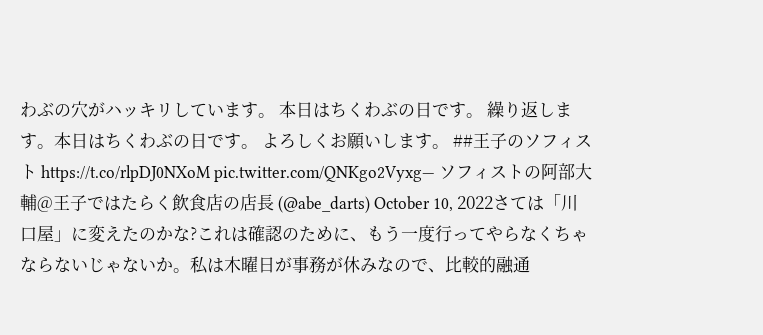わぶの穴がハッキリしています。 本日はちくわぶの日です。 繰り返します。本日はちくわぶの日です。 よろしくお願いします。 ##王子のソフィスト https://t.co/rlpDJ0NXoM pic.twitter.com/QNKgo2Vyxg— ソフィストの阿部大輔@王子ではたらく飲食店の店長 (@abe_darts) October 10, 2022さては「川口屋」に変えたのかな?これは確認のために、もう一度行ってやらなくちゃならないじゃないか。私は木曜日が事務が休みなので、比較的融通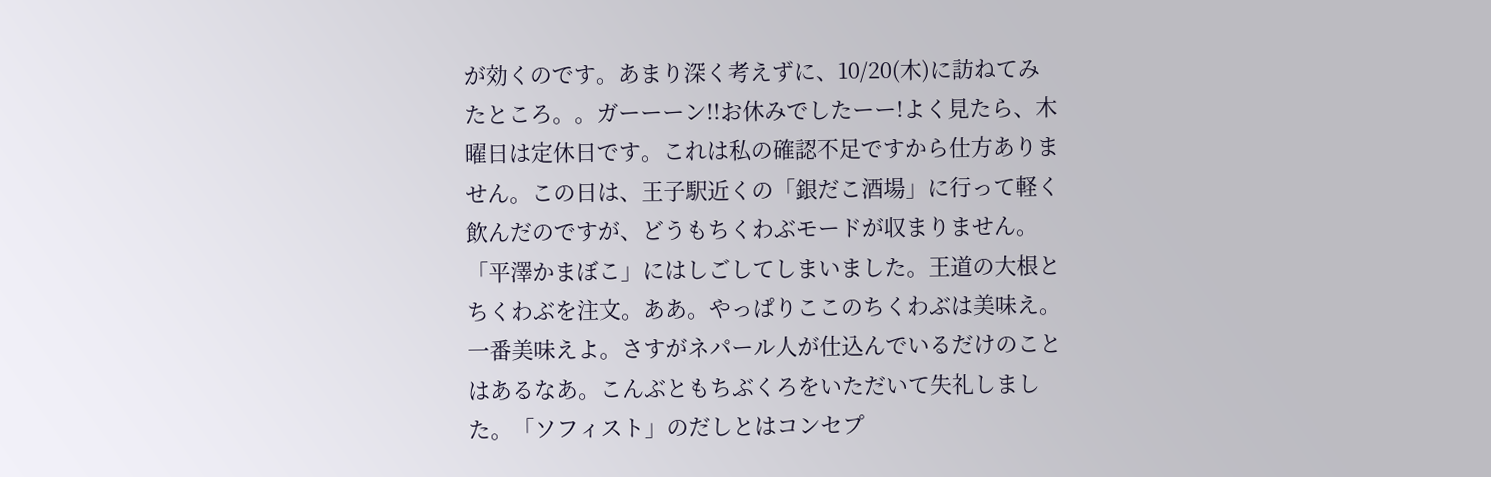が効くのです。あまり深く考えずに、10/20(木)に訪ねてみたところ。。ガーーーン!!お休みでしたーー!よく見たら、木曜日は定休日です。これは私の確認不足ですから仕方ありません。この日は、王子駅近くの「銀だこ酒場」に行って軽く飲んだのですが、どうもちくわぶモードが収まりません。「平澤かまぼこ」にはしごしてしまいました。王道の大根とちくわぶを注文。ああ。やっぱりここのちくわぶは美味え。一番美味えよ。さすがネパール人が仕込んでいるだけのことはあるなあ。こんぶともちぶくろをいただいて失礼しました。「ソフィスト」のだしとはコンセプ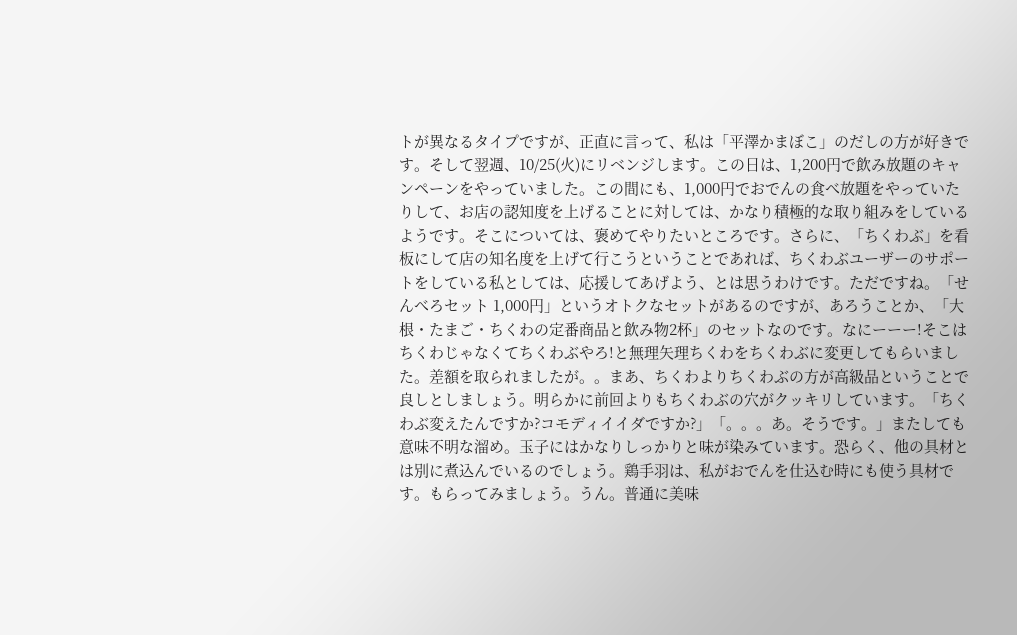トが異なるタイプですが、正直に言って、私は「平澤かまぼこ」のだしの方が好きです。そして翌週、10/25(火)にリベンジします。この日は、1,200円で飲み放題のキャンペーンをやっていました。この間にも、1,000円でおでんの食べ放題をやっていたりして、お店の認知度を上げることに対しては、かなり積極的な取り組みをしているようです。そこについては、褒めてやりたいところです。さらに、「ちくわぶ」を看板にして店の知名度を上げて行こうということであれば、ちくわぶユーザーのサポートをしている私としては、応援してあげよう、とは思うわけです。ただですね。「せんべろセット 1,000円」というオトクなセットがあるのですが、あろうことか、「大根・たまご・ちくわの定番商品と飲み物2杯」のセットなのです。なにーーー!そこはちくわじゃなくてちくわぶやろ!と無理矢理ちくわをちくわぶに変更してもらいました。差額を取られましたが。。まあ、ちくわよりちくわぶの方が高級品ということで良しとしましょう。明らかに前回よりもちくわぶの穴がクッキリしています。「ちくわぶ変えたんですか?コモディイイダですか?」「。。。あ。そうです。」またしても意味不明な溜め。玉子にはかなりしっかりと味が染みています。恐らく、他の具材とは別に煮込んでいるのでしょう。鶏手羽は、私がおでんを仕込む時にも使う具材です。もらってみましょう。うん。普通に美味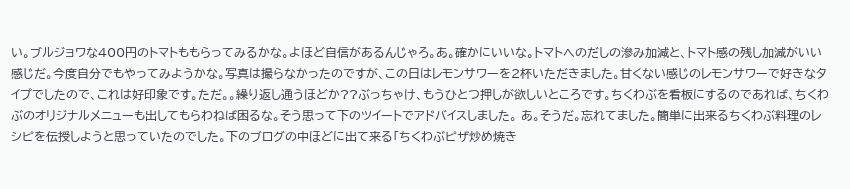い。ブルジョワな400円のトマトももらってみるかな。よほど自信があるんじゃろ。あ。確かにいいな。トマトへのだしの滲み加減と、トマト感の残し加減がいい感じだ。今度自分でもやってみようかな。写真は撮らなかったのですが、この日はレモンサワーを2杯いただきました。甘くない感じのレモンサワーで好きなタイプでしたので、これは好印象です。ただ。。繰り返し通うほどか??ぶっちゃけ、もうひとつ押しが欲しいところです。ちくわぶを看板にするのであれば、ちくわぶのオリジナルメニューも出してもらわねば困るな。そう思って下のツイートでアドバイスしました。 あ。そうだ。忘れてました。簡単に出来るちくわぶ料理のレシピを伝授しようと思っていたのでした。下のブログの中ほどに出て来る「ちくわぶピザ炒め焼き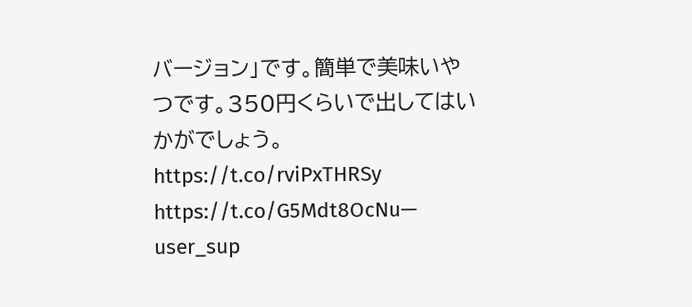バージョン」です。簡単で美味いやつです。350円くらいで出してはいかがでしょう。https://t.co/rviPxTHRSy https://t.co/G5Mdt8OcNu— user_sup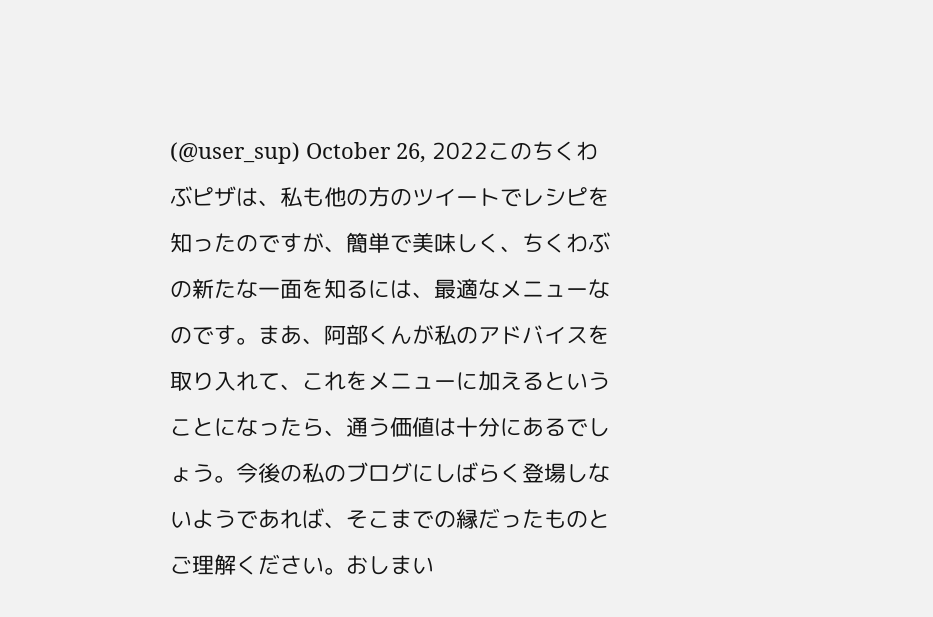(@user_sup) October 26, 2022このちくわぶピザは、私も他の方のツイートでレシピを知ったのですが、簡単で美味しく、ちくわぶの新たな一面を知るには、最適なメニューなのです。まあ、阿部くんが私のアドバイスを取り入れて、これをメニューに加えるということになったら、通う価値は十分にあるでしょう。今後の私のブログにしばらく登場しないようであれば、そこまでの縁だったものとご理解ください。おしまい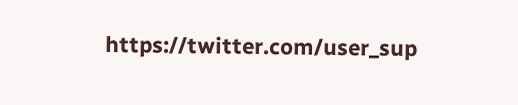https://twitter.com/user_sup